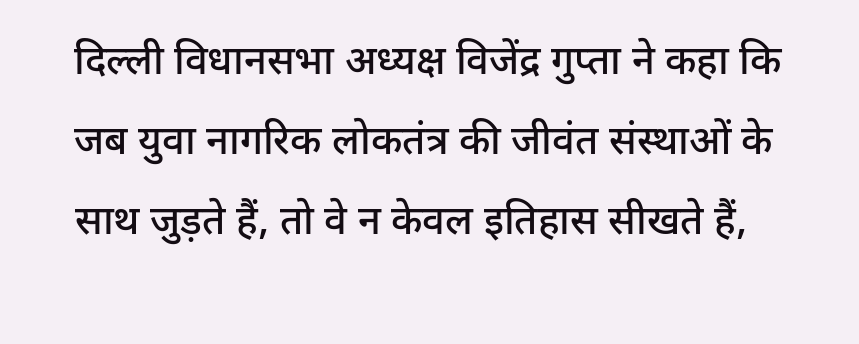दिल्ली विधानसभा अध्यक्ष विजेंद्र गुप्ता ने कहा कि जब युवा नागरिक लोकतंत्र की जीवंत संस्थाओं के साथ जुड़ते हैं, तो वे न केवल इतिहास सीखते हैं,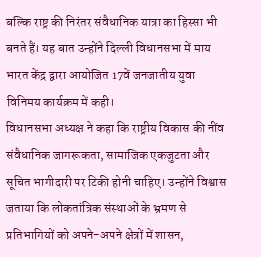बल्कि राष्ट्र की निरंतर संवैधानिक यात्रा का हिस्सा भी बनते हैं। यह बात उन्होंने दिल्ली विधानसभा में माय भारत केंद्र द्वारा आयोजित 17वें जनजातीय युवा विनिमय कार्यक्रम में कही।
विधानसभा अध्यक्ष ने कहा कि राष्ट्रीय विकास की नींव संवैधानिक जागरूकता, सामाजिक एकजुटता और सूचित भागीदारी पर टिकी होनी चाहिए। उन्होंने विश्वास जताया कि लोकतांत्रिक संस्थाओं के भ्रमण से प्रतिभागियों को अपने-अपने क्षेत्रों में शासन,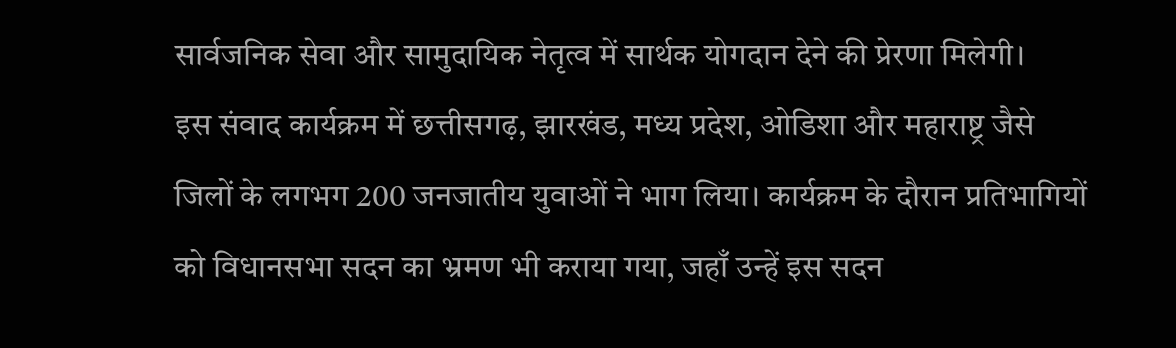सार्वजनिक सेवा और सामुदायिक नेतृत्व में सार्थक योगदान देने की प्रेरणा मिलेगी।
इस संवाद कार्यक्रम में छत्तीसगढ़, झारखंड, मध्य प्रदेश, ओडिशा और महाराष्ट्र जैसे जिलों के लगभग 200 जनजातीय युवाओं ने भाग लिया। कार्यक्रम के दौरान प्रतिभागियों को विधानसभा सदन का भ्रमण भी कराया गया, जहाँ उन्हें इस सदन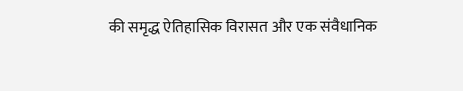की समृद्ध ऐतिहासिक विरासत और एक संवैधानिक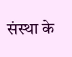संस्था के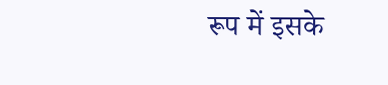रूप में इसके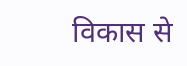विकास से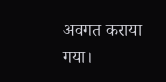अवगत कराया गया।